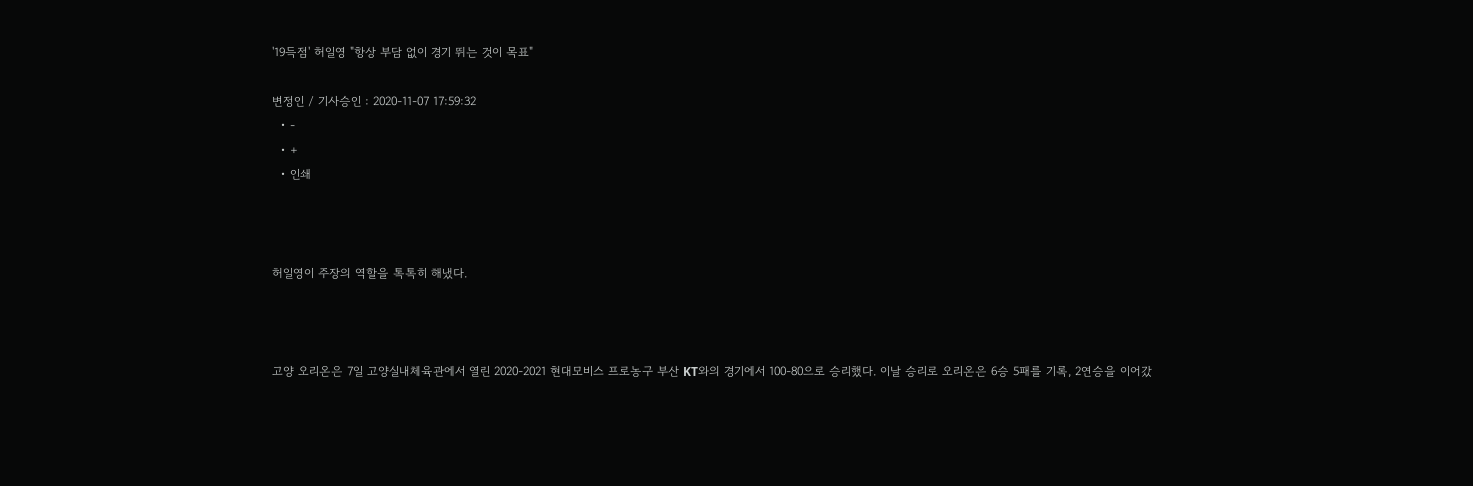'19득점' 허일영 "항상 부담 없이 경기 뛰는 것이 목표"

변정인 / 기사승인 : 2020-11-07 17:59:32
  • -
  • +
  • 인쇄



허일영이 주장의 역할을 톡톡히 해냈다.



고양 오리온은 7일 고양실내체육관에서 열린 2020-2021 현대모비스 프로농구 부산 KT와의 경기에서 100-80으로 승리했다. 이날 승리로 오리온은 6승 5패를 기록, 2연승을 이어갔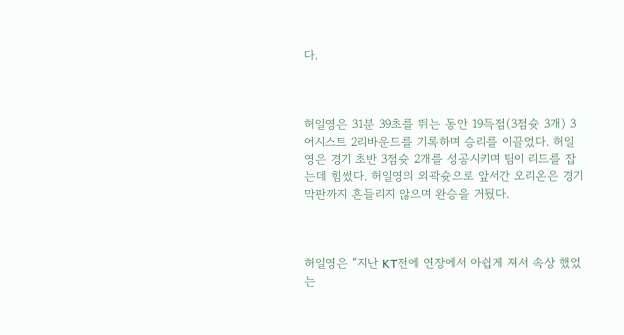다.



허일영은 31분 39초를 뛰는 동안 19득점(3점슛 3개) 3어시스트 2리바운드를 기록하며 승리를 이끌었다. 허일영은 경기 초반 3점슛 2개를 성공시키며 팀이 리드를 잡는데 힘썼다. 허일영의 외곽슛으로 앞서간 오리온은 경기 막판까지 흔들리지 않으며 완승을 거뒀다.



허일영은 “지난 KT전에 연장에서 아쉽게 져서 속상 했었는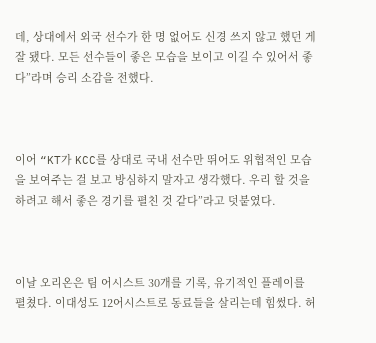데, 상대에서 외국 선수가 한 명 없어도 신경 쓰지 않고 했던 게 잘 됐다. 모든 선수들이 좋은 모습을 보이고 이길 수 있어서 좋다”라며 승리 소감을 전했다.



이어 “KT가 KCC를 상대로 국내 선수만 뛰어도 위협적인 모습을 보여주는 걸 보고 방심하지 말자고 생각했다. 우리 할 것을 하려고 해서 좋은 경기를 펼친 것 같다”라고 덧붙였다.



이날 오리온은 팀 어시스트 30개를 기록, 유기적인 플레이를 펼쳤다. 이대성도 12어시스트로 동료들을 살리는데 힘썼다. 허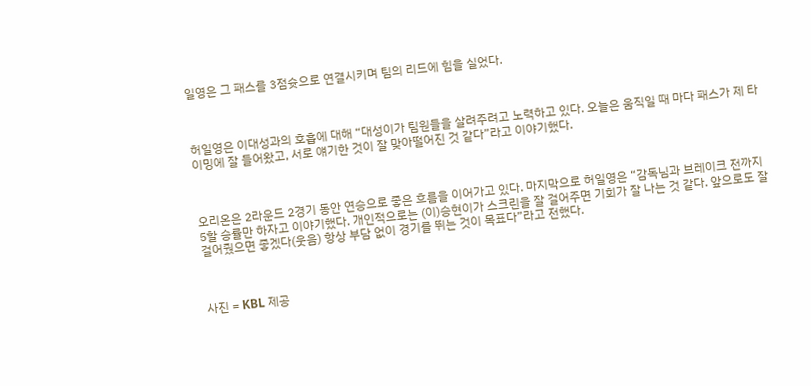일영은 그 패스를 3점슛으로 연결시키며 팀의 리드에 힘을 실었다.



허일영은 이대성과의 호흡에 대해 “대성이가 팀원들을 살려주려고 노력하고 있다. 오늘은 움직일 때 마다 패스가 제 타이밍에 잘 들어왔고, 서로 얘기한 것이 잘 맞아떨어진 것 같다”라고 이야기했다.



오리온은 2라운드 2경기 동안 연승으로 좋은 흐름을 이어가고 있다. 마지막으로 허일영은 “감독님과 브레이크 전까지 5할 승률만 하자고 이야기했다. 개인적으로는 (이)승현이가 스크린을 잘 걸어주면 기회가 잘 나는 것 같다. 앞으로도 잘 걸어줬으면 좋겠다(웃음) 항상 부담 없이 경기를 뛰는 것이 목표다”라고 전했다.



사진 = KBL 제공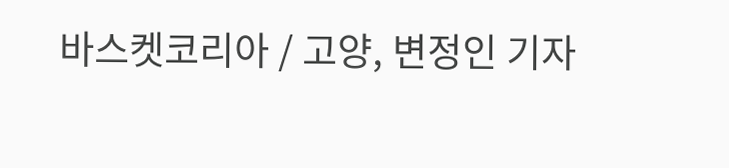바스켓코리아 / 고양, 변정인 기자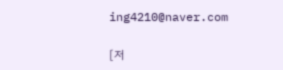ing4210@naver.com

[저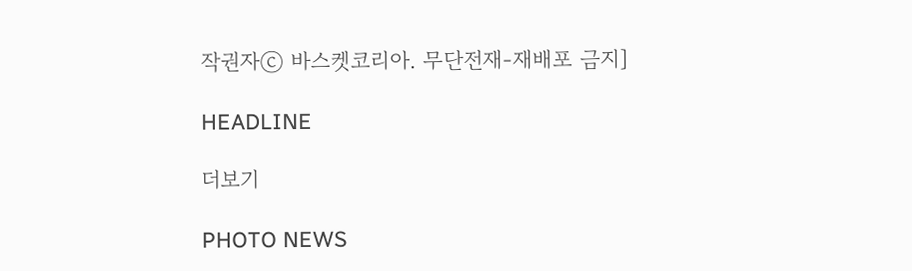작권자ⓒ 바스켓코리아. 무단전재-재배포 금지]

HEADLINE

더보기

PHOTO NEWS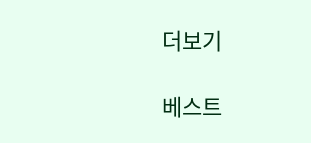더보기

베스트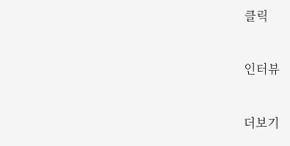클릭

인터뷰

더보기